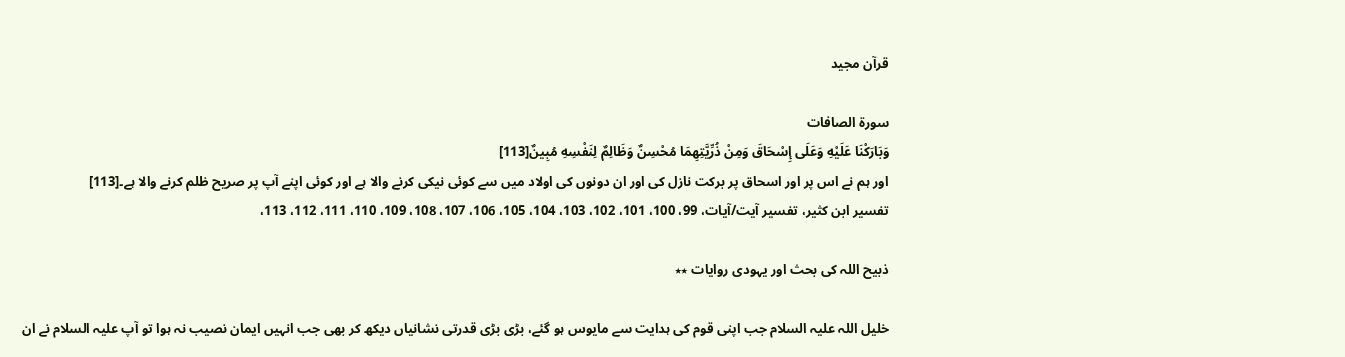قرآن مجيد

سورة الصافات
وَبَارَكْنَا عَلَيْهِ وَعَلَى إِسْحَاقَ وَمِنْ ذُرِّيَّتِهِمَا مُحْسِنٌ وَظَالِمٌ لِنَفْسِهِ مُبِينٌ[113]
اور ہم نے اس پر اور اسحاق پر برکت نازل کی اور ان دونوں کی اولاد میں سے کوئی نیکی کرنے والا ہے اور کوئی اپنے آپ پر صریح ظلم کرنے والا ہے۔[113]
تفسیر ابن کثیر، تفسیر آیت/آیات، 99، 100، 101، 102، 103، 104، 105، 106، 107، 108، 109، 110، 111، 112، 113،

ذبیح اللہ کی بحث اور یہودی روایات ٭٭

خلیل اللہ علیہ السلام جب اپنی قوم کی ہدایت سے مایوس ہو گئے، بڑی بڑی قدرتی نشانیاں دیکھ کر بھی جب انہیں ایمان نصیب نہ ہوا تو آپ علیہ السلام نے ان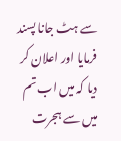سے ہٹ جانا پسند فرمایا اور اعلان کر دیا کہ میں اب تم میں سے ہجرت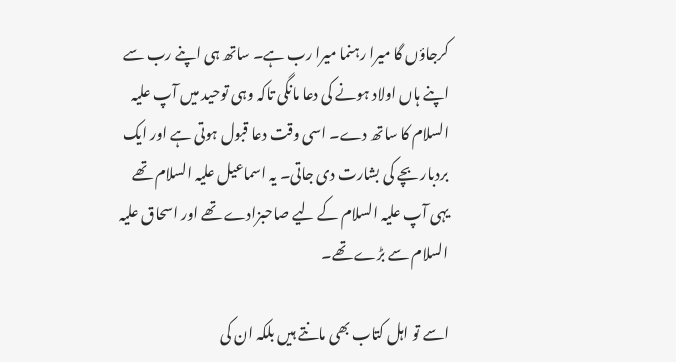کرجاؤں گا میرا رہنما میرا رب ہے۔ ساتھ ہی اپنے رب سے اپنے ہاں اولاد ہونے کی دعا مانگی تاکہ وہی توحید میں آپ علیہ السلام کا ساتھ دے۔ اسی وقت دعا قبول ہوتی ہے اور ایک بردبار بچے کی بشارت دی جاتی۔ یہ اسماعیل علیہ السلام تھے یہی آپ علیہ السلام کے لیے صاحبزادے تھے اور اسحاق علیہ السلام سے بڑے تھے۔

اسے تو اہل کتاب بھی مانتے ہیں بلکہ ان کی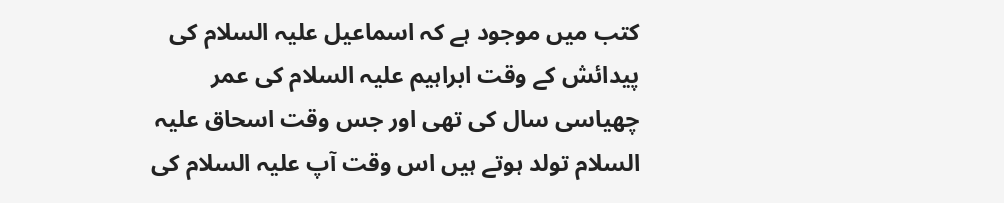کتب میں موجود ہے کہ اسماعیل علیہ السلام کی پیدائش کے وقت ابراہیم علیہ السلام کی عمر چھیاسی سال کی تھی اور جس وقت اسحاق علیہ السلام تولد ہوتے ہیں اس وقت آپ علیہ السلام کی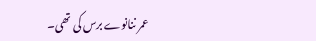عمر ننانوے برس کی تھی۔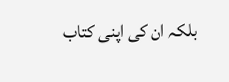بلکہ ان کی اپنی کتاب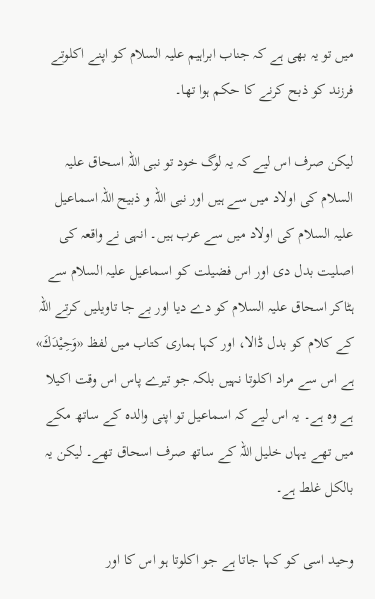میں تو یہ بھی ہے کہ جناب ابراہیم علیہ السلام کو اپنے اکلوتے فرزند کو ذبح کرنے کا حکم ہوا تھا۔

لیکن صرف اس لیے کہ یہ لوگ خود تو نبی اللہ اسحاق علیہ السلام کی اولاد میں سے ہیں اور نبی اللہ و ذبیح اللہ اسماعیل علیہ السلام کی اولاد میں سے عرب ہیں۔ انہی نے واقعہ کی اصلیت بدل دی اور اس فضیلت کو اسماعیل علیہ السلام سے ہٹاکر اسحاق علیہ السلام کو دے دیا اور بے جا تاویلیں کرتے اللہ کے کلام کو بدل ڈالا، اور کہا ہماری کتاب میں لفظ «وَحِیْدَكَ» ہے اس سے مراد اکلوتا نہیں بلکہ جو تیرے پاس اس وقت اکیلا ہے وہ ہے۔ یہ اس لیے کہ اسماعیل تو اپنی والدہ کے ساتھ مکے میں تھے یہاں خلیل اللہ کے ساتھ صرف اسحاق تھے۔ لیکن یہ بالکل غلط ہے۔

وحید اسی کو کہا جاتا ہے جو اکلوتا ہو اس کا اور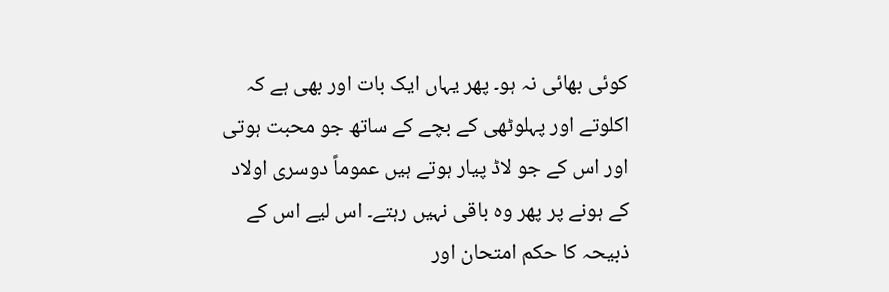کوئی بھائی نہ ہو۔ پھر یہاں ایک بات اور بھی ہے کہ اکلوتے اور پہلوٹھی کے بچے کے ساتھ جو محبت ہوتی اور اس کے جو لاڈ پیار ہوتے ہیں عموماً دوسری اولاد کے ہونے پر پھر وہ باقی نہیں رہتے۔ اس لیے اس کے ذبیحہ کا حکم امتحان اور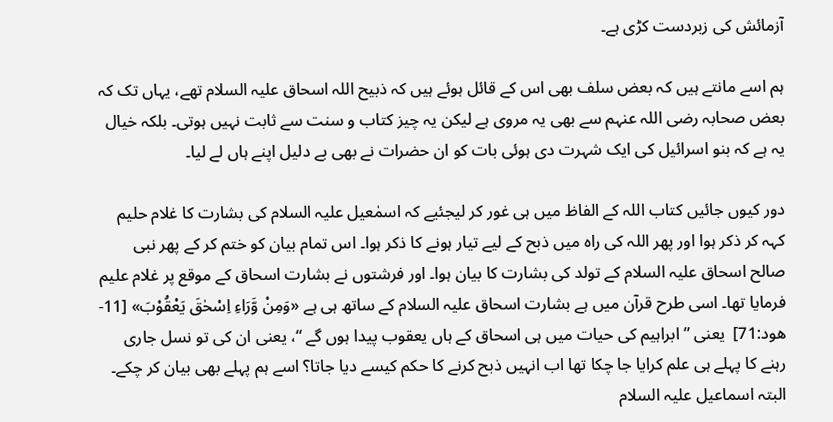آزمائش کی زبردست کڑی ہے۔

ہم اسے مانتے ہیں کہ بعض سلف بھی اس کے قائل ہوئے ہیں کہ ذبیح اللہ اسحاق علیہ السلام تھے، یہاں تک کہ بعض صحابہ رضی اللہ عنہم سے بھی یہ مروی ہے لیکن یہ چیز کتاب و سنت سے ثابت نہیں ہوتی۔ بلکہ خیال یہ ہے کہ بنو اسرائیل کی ایک شہرت دی ہوئی بات کو ان حضرات نے بھی بے دلیل اپنے ہاں لے لیا۔

دور کیوں جائیں کتاب اللہ کے الفاظ میں ہی غور کر لیجئیے کہ اسمٰعیل علیہ السلام کی بشارت کا غلام حلیم کہہ کر ذکر ہوا اور پھر اللہ کی راہ میں ذبح کے لیے تیار ہونے کا ذکر ہوا۔ اس تمام بیان کو ختم کر کے پھر نبی صالح اسحاق علیہ السلام کے تولد کی بشارت کا بیان ہوا۔ اور فرشتوں نے بشارت اسحاق کے موقع پر غلام علیم فرمایا تھا۔ اسی طرح قرآن میں ہے بشارت اسحاق علیہ السلام کے ساتھ ہی ہے «وَمِنْ وَّرَاءِ اِسْحٰقَ يَعْقُوْبَ» [11-ھود:71]  یعنی ” ابراہیم کی حیات میں ہی اسحاق کے ہاں یعقوب پیدا ہوں گے “، یعنی ان کی تو نسل جاری رہنے کا پہلے ہی علم کرایا جا چکا تھا اب انہیں ذبح کرنے کا حکم کیسے دیا جاتا؟ اسے ہم پہلے بھی بیان کر چکے۔ البتہ اسماعیل علیہ السلام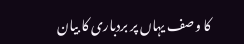کا وصف یہاں پر بردباری کا بیان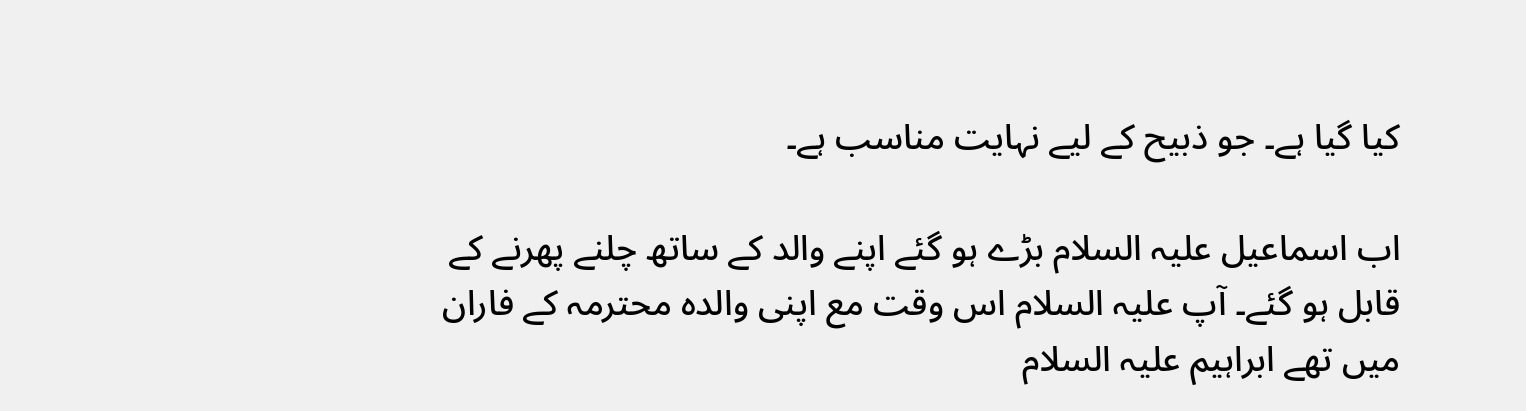کیا گیا ہے۔ جو ذبیح کے لیے نہایت مناسب ہے۔

اب اسماعیل علیہ السلام بڑے ہو گئے اپنے والد کے ساتھ چلنے پھرنے کے قابل ہو گئے۔ آپ علیہ السلام اس وقت مع اپنی والدہ محترمہ کے فاران میں تھے ابراہیم علیہ السلام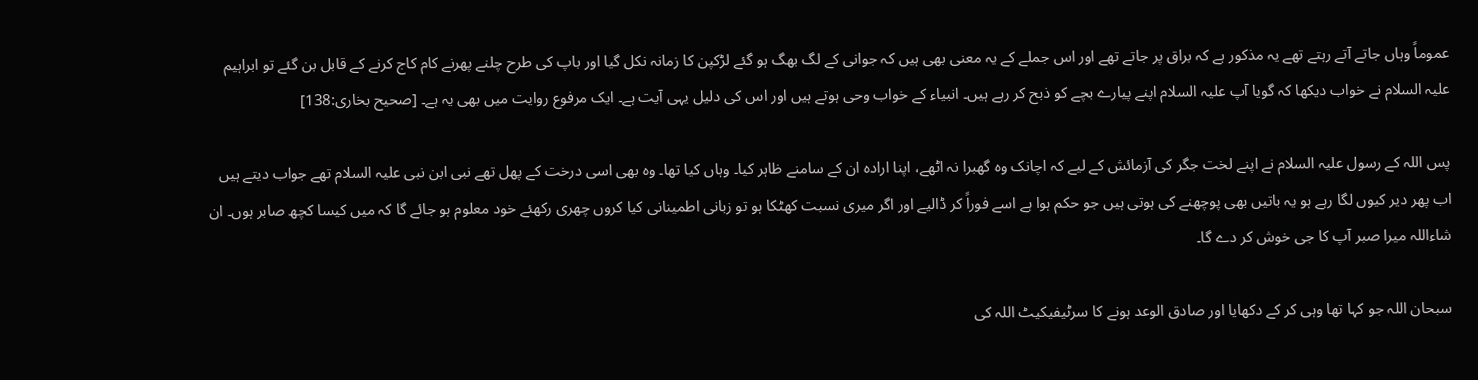عموماً وہاں جاتے آتے رہتے تھے یہ مذکور ہے کہ براق پر جاتے تھے اور اس جملے کے یہ معنی بھی ہیں کہ جوانی کے لگ بھگ ہو گئے لڑکپن کا زمانہ نکل گیا اور باپ کی طرح چلنے پھرنے کام کاج کرنے کے قابل بن گئے تو ابراہیم علیہ السلام نے خواب دیکھا کہ گویا آپ علیہ السلام اپنے پیارے بچے کو ذبح کر رہے ہیں۔ انبیاء کے خواب وحی ہوتے ہیں اور اس کی دلیل یہی آیت ہے۔ ایک مرفوع روایت میں بھی یہ ہے۔ [صحیح بخاری:138]

پس اللہ کے رسول علیہ السلام نے اپنے لخت جگر کی آزمائش کے لیے کہ اچانک وہ گھبرا نہ اٹھے، اپنا ارادہ ان کے سامنے ظاہر کیا۔ وہاں کیا تھا۔ وہ بھی اسی درخت کے پھل تھے نبی ابن نبی علیہ السلام تھے جواب دیتے ہیں اب پھر دیر کیوں لگا رہے ہو یہ باتیں بھی پوچھنے کی ہوتی ہیں جو حکم ہوا ہے اسے فوراً کر ڈالیے اور اگر میری نسبت کھٹکا ہو تو زبانی اطمینانی کیا کروں چھری رکھئے خود معلوم ہو جائے گا کہ میں کیسا کچھ صابر ہوں۔ ان شاءاللہ میرا صبر آپ کا جی خوش کر دے گا۔

سبحان اللہ جو کہا تھا وہی کر کے دکھایا اور صادق الوعد ہونے کا سرٹیفیکیٹ اللہ کی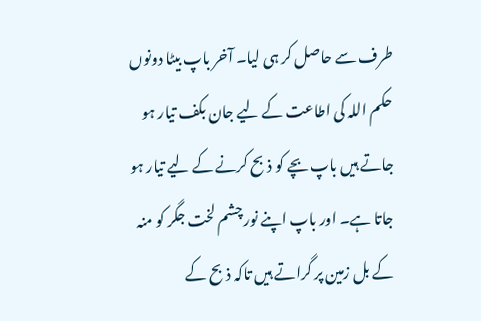طرف سے حاصل کر ہی لیا۔ آخر باپ بیٹا دونوں حکم اللہ کی اطاعت کے لیے جان بکف تیار ہو جاتے ہیں باپ بچے کو ذبح کرنے کے لیے تیار ہو جاتا ہے۔ اور باپ اپنے نور چشم لخت جگر کو منہ کے بل زمین پر گراتے ہیں تاکہ ذبح کے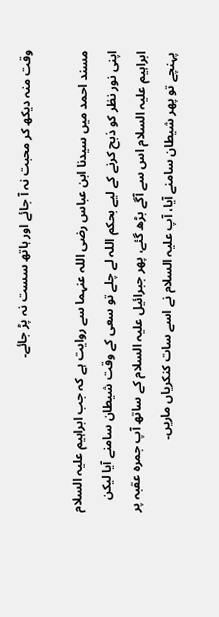وقت منہ دیکھ کر محبت نہ آ جائے اور ہاتھ سست نہ پڑ جائے۔

مسند احمد میں سیدنا ابن عباس رضی اللہ عنہما سے روایت ہے کہ جب ابراہیم علیہ السلام اپنی نور نظر کو ذبح کرنے کے لیے بحکم اللہ لے چلے تو سعی کے وقت شیطان سامنے آیا لیکن ابراہیم علیہ السلام اس سے آگے بڑھ گئے، پھر جبرائیل علیہ السلام کے ساتھ آپ جمرہ عقبہ پر پہنچے تو پھر شیطان سامنے آیا، آپ علیہ السلام نے اسے سات کنکریاں ماریں۔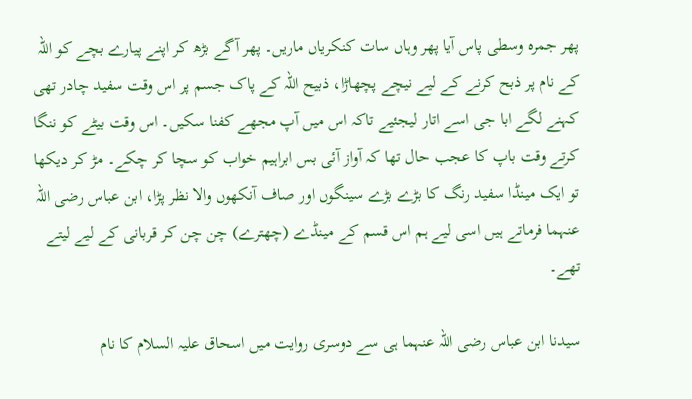پھر جمرہ وسطی پاس آیا پھر وہاں سات کنکریاں ماریں۔ پھر آگے بڑھ کر اپنے پیارے بچے کو اللہ کے نام پر ذبح کرنے کے لیے نیچے پچھاڑا، ذبیح اللہ کے پاک جسم پر اس وقت سفید چادر تھی کہنے لگے ابا جی اسے اتار لیجئیے تاکہ اس میں آپ مجھے کفنا سکیں۔ اس وقت بیٹے کو ننگا کرتے وقت باپ کا عجب حال تھا کہ آواز آئی بس ابراہیم خواب کو سچا کر چکے۔ مڑ کر دیکھا تو ایک مینڈا سفید رنگ کا بڑے بڑے سینگوں اور صاف آنکھوں والا نظر پڑا، ابن عباس رضی اللہ عنہما فرماتے ہیں اسی لیے ہم اس قسم کے مینڈے (چھترے) چن چن کر قربانی کے لیے لیتے تھے۔

سیدنا ابن عباس رضی اللہ عنہما ہی سے دوسری روایت میں اسحاق علیہ السلام کا نام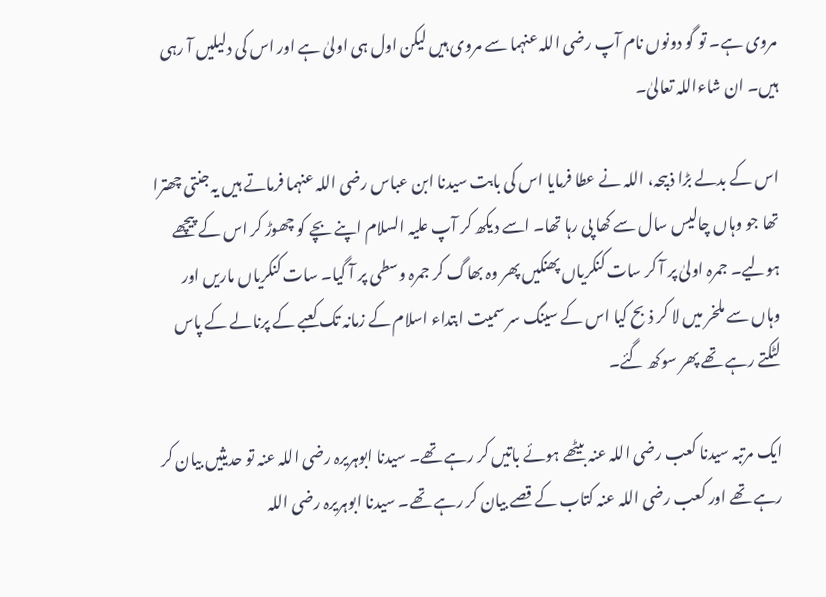مروی ہے۔ تو گو دونوں نام آپ رضی اللہ عنہما سے مروی ہیں لیکن اول ہی اولیٰ ہے اور اس کی دلیلیں آ رہی ہیں۔ ان شاءاللہ تعالیٰ۔

اس کے بدلے بڑا ذبیحہ، اللہ نے عطا فرمایا اس کی بابت سیدنا ابن عباس رضی اللہ عنہما فرماتے ہیں یہ جنتی چھترا تھا جو وہاں چالیس سال سے کھا پی رہا تھا۔ اسے دیکھ کر آپ علیہ السلام اپنے بچے کو چھوڑ کر اس کے پیچھے ہولیے۔ جمرہ اولیٰ پر آ کر سات کنکریاں پھنکیں پھر وہ بھاگ کر جمرہ وسطی پر آ گیا۔ سات کنکریاں ماریں اور وہاں سے ملخر میں لا کر ذبح کیا اس کے سینگ سر سمیت ابتداء اسلام کے زمانہ تک کعبے کے پرنالے کے پاس لٹکتے رہے تھے پھر سوکھ گئے۔

ایک مرتبہ سیدنا کعب رضی اللہ عنہ بیٹھے ہوئے باتیں کر رہے تھے۔ سیدنا ابوہریرہ رضی اللہ عنہ تو حدیثیں بیان کر رہے تھے اور کعب رضی اللہ عنہ کتاب کے قصے بیان کر رہے تھے۔ سیدنا ابوہریرہ رضی اللہ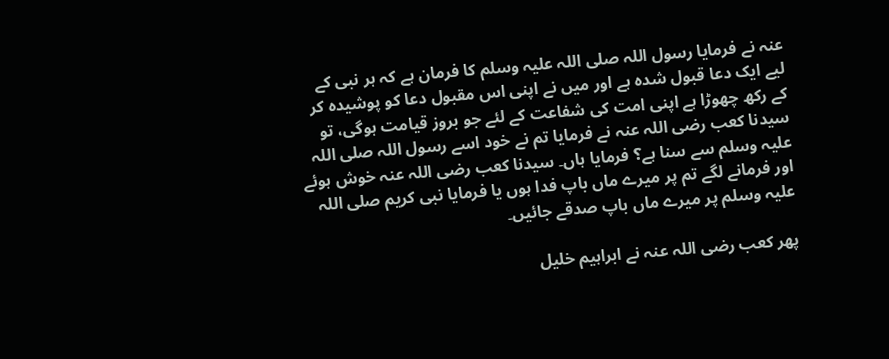عنہ نے فرمایا رسول اللہ صلی اللہ علیہ وسلم کا فرمان ہے کہ ہر نبی کے لیے ایک دعا قبول شدہ ہے اور میں نے اپنی اس مقبول دعا کو پوشیدہ کر کے رکھ چھوڑا ہے اپنی امت کی شفاعت کے لئے جو بروز قیامت ہوگی، تو سیدنا کعب رضی اللہ عنہ نے فرمایا تم نے خود اسے رسول اللہ صلی اللہ علیہ وسلم سے سنا ہے؟ فرمایا ہاں۔ سیدنا کعب رضی اللہ عنہ خوش ہوئے اور فرمانے لگے تم پر میرے ماں باپ فدا ہوں یا فرمایا نبی کریم صلی اللہ علیہ وسلم پر میرے ماں باپ صدقے جائیں۔

پھر کعب رضی اللہ عنہ نے ابراہیم خلیل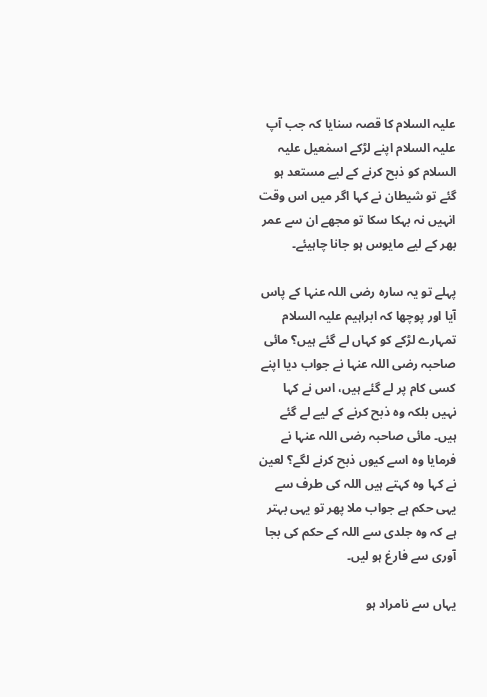علیہ السلام کا قصہ سنایا کہ جب آپ علیہ السلام اپنے لڑکے اسمٰعیل علیہ السلام کو ذبح کرنے کے لیے مستعد ہو گئے تو شیطان نے کہا اگر میں اس وقت انہیں نہ بہکا سکا تو مجھے ان سے عمر بھر کے لیے مایوس ہو جانا چاہیئے۔

پہلے تو یہ سارہ رضی اللہ عنہا کے پاس آیا اور پوچھا کہ ابراہیم علیہ السلام تمہارے لڑکے کو کہاں لے گئے ہیں؟ مائی صاحبہ رضی اللہ عنہا نے جواب دیا اپنے کسی کام پر لے گئے ہیں، اس نے کہا نہیں بلکہ وہ ذبح کرنے کے لیے لے گئے ہیں۔ مائی صاحبہ رضی اللہ عنہا نے فرمایا وہ اسے کیوں ذبح کرنے لگے؟ لعین نے کہا وہ کہتے ہیں اللہ کی طرف سے یہی حکم ہے جواب ملا پھر تو یہی بہتر ہے کہ وہ جلدی سے اللہ کے حکم کی بجا آوری سے فارغ ہو لیں۔

یہاں سے نامراد ہو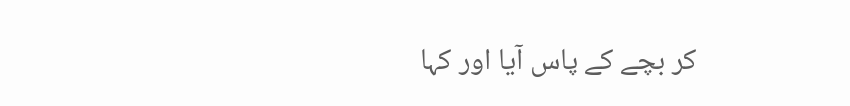کر بچے کے پاس آیا اور کہا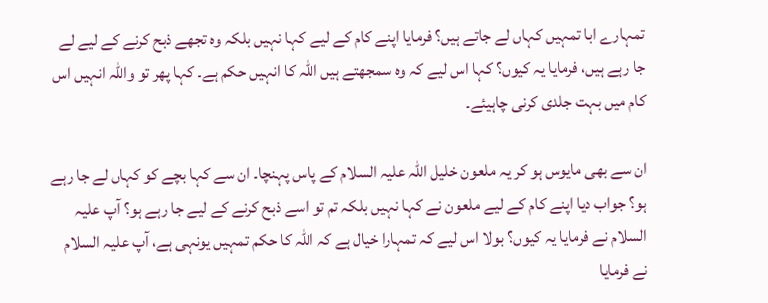تمہارے ابا تمہیں کہاں لے جاتے ہیں؟ فرمایا اپنے کام کے لیے کہا نہیں بلکہ وہ تجھے ذبح کرنے کے لیے لے جا رہے ہیں، فرمایا یہ کیوں؟ کہا اس لیے کہ وہ سمجھتے ہیں اللہ کا انہیں حکم ہے۔ کہا پھر تو واللہ انہیں اس کام میں بہت جلدی کرنی چاہیئے۔

ان سے بھی مایوس ہو کر یہ ملعون خلیل اللہ علیہ السلام کے پاس پہنچا۔ ان سے کہا بچے کو کہاں لے جا رہے ہو؟ جواب دیا اپنے کام کے لیے ملعون نے کہا نہیں بلکہ تم تو اسے ذبح کرنے کے لیے جا رہے ہو؟ آپ علیہ السلام نے فرمایا یہ کیوں؟ بولا اس لیے کہ تمہارا خیال ہے کہ اللہ کا حکم تمہیں یونہی ہے، آپ علیہ السلام نے فرمایا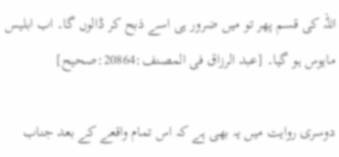اللہ کی قسم پھر تو میں ضرور ہی اسے ذبح کر ڈالوں گا۔ اب ابلیس مایوس ہو گیا۔ [عبد الرزاق فی المصنف:20864:صحیح]

دوسری روایت میں یہ بھی ہے کہ اس تمام واقعے کے بعد جناب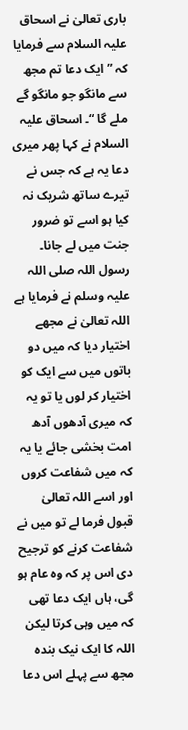باری تعالیٰ نے اسحاق علیہ السلام سے فرمایا کہ ” ایک دعا تم مجھ سے مانگو جو مانگو گے ملے گا “۔ اسحاق علیہ السلام نے کہا پھر میری دعا یہ ہے کہ جس نے تیرے ساتھ شریک نہ کیا ہو اسے تو ضرور جنت میں لے جانا۔ رسول اللہ صلی اللہ علیہ وسلم نے فرمایا ہے اللہ تعالیٰ نے مجھے اختیار دیا کہ میں دو باتوں میں سے ایک کو اختیار کر لوں یا تو یہ کہ میری آدھوں آدھ امت بخشی جائے یا یہ کہ میں شفاعت کروں اور اسے اللہ تعالیٰ قبول فرما لے تو میں نے شفاعت کرنے کو ترجیح دی اس پر کہ وہ عام ہو گی، ہاں ایک دعا تھی کہ میں وہی کرتا لیکن اللہ کا ایک نیک بندہ مجھ سے پہلے اس دعا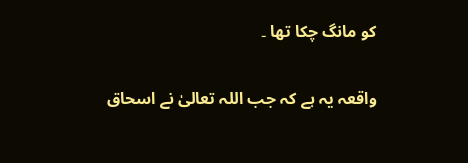کو مانگ چکا تھا ۔

واقعہ یہ ہے کہ جب اللہ تعالیٰ نے اسحاق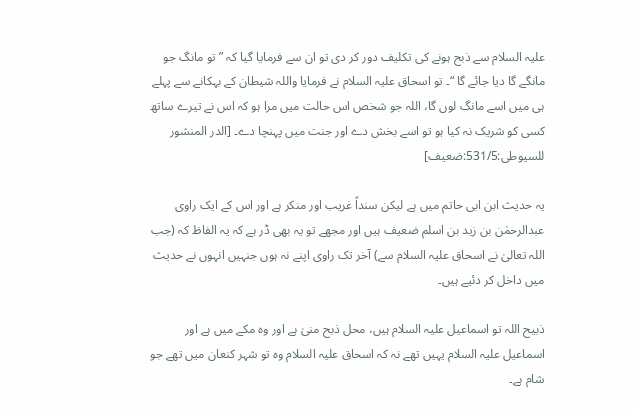علیہ السلام سے ذبح ہونے کی تکلیف دور کر دی تو ان سے فرمایا گیا کہ ” تو مانگ جو مانگے گا دیا جائے گا “۔ تو اسحاق علیہ السلام نے فرمایا واللہ شیطان کے بہکانے سے پہلے ہی میں اسے مانگ لوں گا، اللہ جو شخص اس حالت میں مرا ہو کہ اس نے تیرے ساتھ کسی کو شریک نہ کیا ہو تو اسے بخش دے اور جنت میں پہنچا دے۔ [الدر المنشور للسیوطی:531/5:ضعیف]

یہ حدیث ابن ابی حاتم میں ہے لیکن سنداً غریب اور منکر ہے اور اس کے ایک راوی عبدالرحمٰن بن زید بن اسلم ضعیف ہیں اور مجھے تو یہ بھی ڈر ہے کہ یہ الفاظ کہ (جب اللہ تعالیٰ نے اسحاق علیہ السلام سے) آخر تک راوی اپنے نہ ہوں جنہیں انہوں نے حدیث میں داخل کر دئیے ہیں۔

ذبیح اللہ تو اسماعیل علیہ السلام ہیں، محل ذبح منیٰ ہے اور وہ مکے میں ہے اور اسماعیل علیہ السلام یہیں تھے نہ کہ اسحاق علیہ السلام وہ تو شہر کنعان میں تھے جو شام ہے۔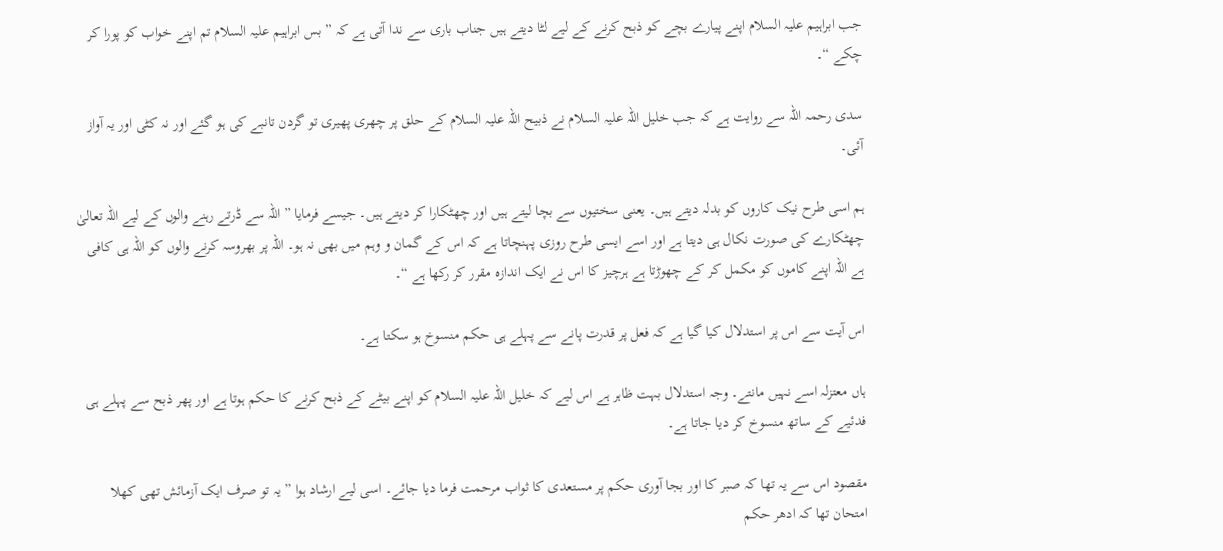جب ابراہیم علیہ السلام اپنے پیارے بچے کو ذبح کرنے کے لیے لٹا دیتے ہیں جناب باری سے ندا آتی ہے کہ ” بس ابراہیم علیہ السلام تم اپنے خواب کو پورا کر چکے “۔

سدی رحمہ اللہ سے روایت ہے کہ جب خلیل اللہ علیہ السلام نے ذبیح اللہ علیہ السلام کے حلق پر چھری پھیری تو گردن تانبے کی ہو گئے اور نہ کٹی اور یہ آواز آئی۔

ہم اسی طرح نیک کاروں کو بدلہ دیتے ہیں۔ یعنی سختیوں سے بچا لیتے ہیں اور چھٹکارا کر دیتے ہیں۔ جیسے فرمایا ” اللہ سے ڈرتے رہنے والوں کے لیے اللہ تعالیٰ چھٹکارے کی صورت نکال ہی دیتا ہے اور اسے ایسی طرح روزی پہنچاتا ہے کہ اس کے گمان و وہم میں بھی نہ ہو۔ اللہ پر بھروسہ کرنے والوں کو اللہ ہی کافی ہے اللہ اپنے کاموں کو مکمل کر کے چھوڑتا ہے ہرچیز کا اس نے ایک اندازہ مقرر کر رکھا ہے “۔

اس آیت سے اس پر استدلال کیا گیا ہے کہ فعل پر قدرت پانے سے پہلے ہی حکم منسوخ ہو سکتا ہے۔

ہاں معتزلہ اسے نہیں مانتے۔ وجہ استدلال بہت ظاہر ہے اس لیے کہ خلیل اللہ علیہ السلام کو اپنے بیٹے کے ذبح کرنے کا حکم ہوتا ہے اور پھر ذبح سے پہلے ہی فدئیے کے ساتھ منسوخ کر دیا جاتا ہے۔

مقصود اس سے یہ تھا کہ صبر کا اور بجا آوری حکم پر مستعدی کا ثواب مرحمت فرما دیا جائے۔ اسی لیے ارشاد ہوا ” یہ تو صرف ایک آزمائش تھی کھلا امتحان تھا کہ ادھر حکم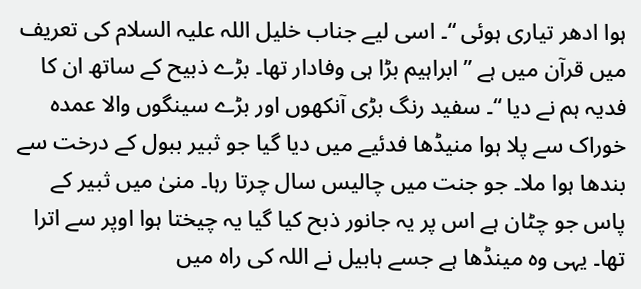ہوا ادھر تیاری ہوئی “۔ اسی لیے جناب خلیل اللہ علیہ السلام کی تعریف میں قرآن میں ہے ” ابراہیم بڑا ہی وفادار تھا۔ بڑے ذبیح کے ساتھ ان کا فدیہ ہم نے دیا “۔ سفید رنگ بڑی آنکھوں اور بڑے سینگوں والا عمدہ خوراک سے پلا ہوا منیڈھا فدئیے میں دیا گیا جو ثبیر ببول کے درخت سے بندھا ہوا ملا۔ جو جنت میں چالیس سال چرتا رہا۔ منیٰ میں ثبیر کے پاس جو چٹان ہے اس پر یہ جانور ذبح کیا گیا یہ چیختا ہوا اوپر سے اترا تھا۔ یہی وہ مینڈھا ہے جسے ہابیل نے اللہ کی راہ میں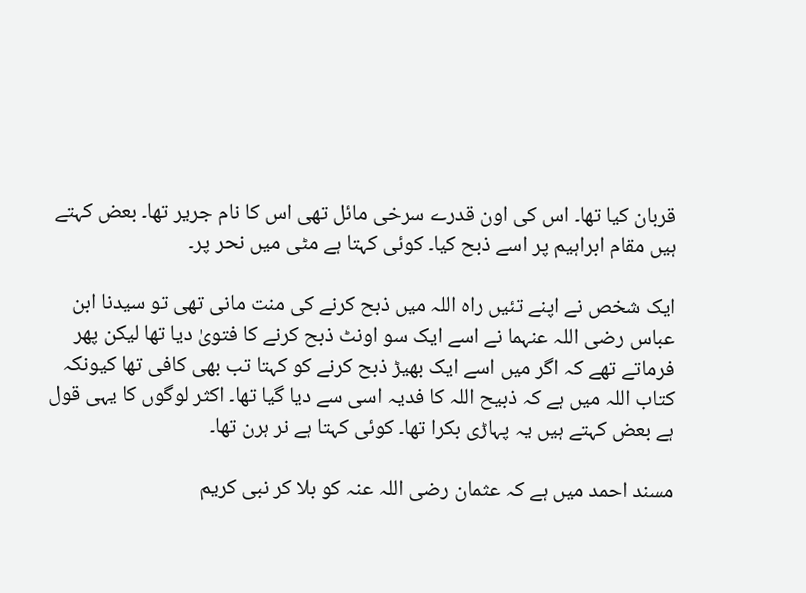قربان کیا تھا۔ اس کی اون قدرے سرخی مائل تھی اس کا نام جریر تھا۔ بعض کہتے ہیں مقام ابراہیم پر اسے ذبح کیا۔ کوئی کہتا ہے مٹی میں نحر پر۔

ایک شخص نے اپنے تئیں راہ اللہ میں ذبح کرنے کی منت مانی تھی تو سیدنا ابن عباس رضی اللہ عنہما نے اسے ایک سو اونٹ ذبح کرنے کا فتویٰ دیا تھا لیکن پھر فرماتے تھے کہ اگر میں اسے ایک بھیڑ ذبح کرنے کو کہتا تب بھی کافی تھا کیونکہ کتاب اللہ میں ہے کہ ذبیح اللہ کا فدیہ اسی سے دیا گیا تھا۔ اکثر لوگوں کا یہی قول ہے بعض کہتے ہیں یہ پہاڑی بکرا تھا۔ کوئی کہتا ہے نر ہرن تھا۔

مسند احمد میں ہے کہ عثمان رضی اللہ عنہ کو بلا کر نبی کریم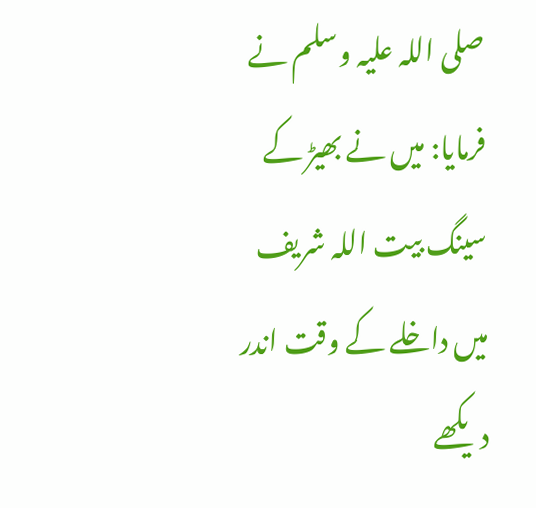صلی اللہ علیہ وسلم نے فرمایا: میں نے بھیڑ کے سینگ بیت اللہ شریف میں داخلے کے وقت اندر دیکھے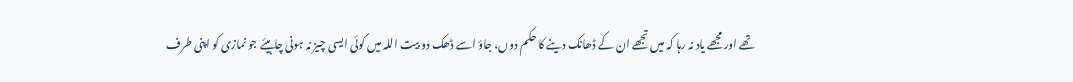تھے اور مجھے یاد نہ رہا کہ میں تجھے ان کے ڈھانک دینے کا حکم دوں، جاؤ اسے ڈھک دو بیت اللہ میں کوئی ایسی چیز نہ ہونی چاہیئے جو نمازی کو اپنی طرف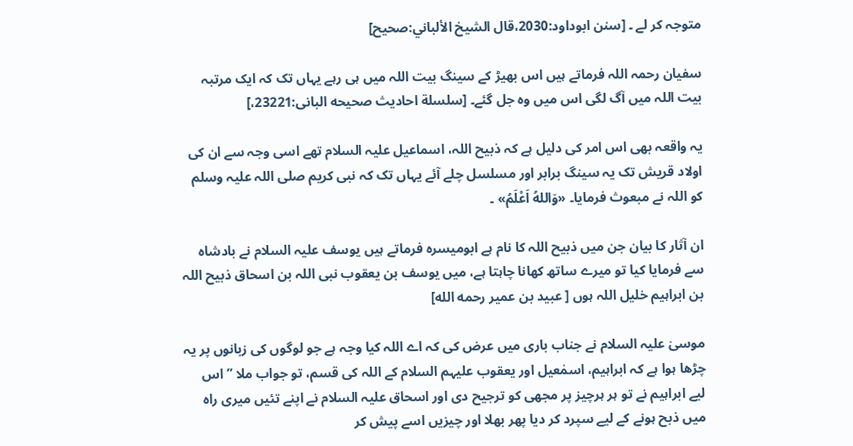متوجہ کر لے ۔ [سنن ابوداود:2030،قال الشيخ الألباني:صحیح]

سفیان رحمہ اللہ فرماتے ہیں اس بھیڑ کے سینگ بیت اللہ میں ہی رہے یہاں تک کہ ایک مرتبہ بیت اللہ میں آگ لگی اس میں وہ جل گئے۔ [سلسلة احادیث صحیحه البانی:23221،]

یہ واقعہ بھی اس امر کی دلیل ہے کہ ذبیح اللہ، اسماعیل علیہ السلام تھے اسی وجہ سے ان کی اولاد قریش تک یہ سینگ برابر اور مسلسل چلے آئے یہاں تک کہ نبی کریم صلی اللہ علیہ وسلم کو اللہ نے مبعوث فرمایا۔ «وَاللهُ اَعْلَمُ» ۔

ان آثار کا بیان جن میں ذبیح اللہ کا نام ہے ابومیسرہ فرماتے ہیں یوسف علیہ السلام نے بادشاہ سے فرمایا کیا تو میرے ساتھ کھانا چاہتا ہے، میں یوسف بن یعقوب نبی اللہ بن اسحاق ذبیح اللہ بن ابراہیم خلیل اللہ ہوں [ عبید بن عمیر رحمه الله]

موسیٰ علیہ السلام نے جناب باری میں عرض کی کہ اے اللہ کیا وجہ ہے جو لوگوں کی زبانوں پر یہ چڑھا ہوا ہے کہ ابراہیم، اسمٰعیل اور یعقوب علیہم السلام کے اللہ کی قسم، تو جواب ملا ” اس لیے ابراہیم نے تو ہر ہرچیز پر مجھی کو ترجیح دی اور اسحاق علیہ السلام نے اپنے تئیں میری راہ میں ذبح ہونے کے لیے سپرد کر دیا پھر بھلا اور چیزیں اسے پیش کر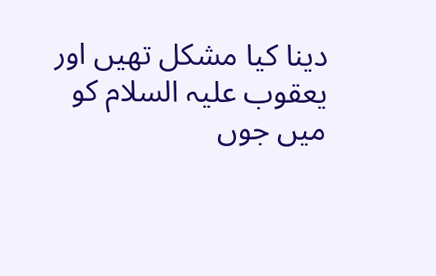دینا کیا مشکل تھیں اور یعقوب علیہ السلام کو میں جوں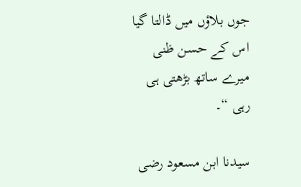جوں بلاؤں میں ڈالتا گیا اس کے حسن ظنی میرے ساتھ بڑھتی ہی رہی “۔

سیدنا ابن مسعود رضی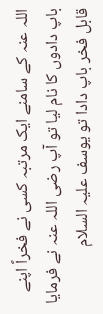اللہ عنہ کے سامنے ایک مرتبہ کسی نے فخراً اپنے باپ دادوں کا نام لیا تو آپ رضی اللہ عنہ نے فرمایا قابل فخر باپ دادا تو یوسف علیہ السلام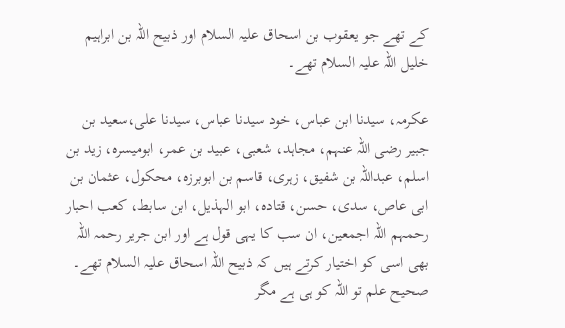کے تھے جو یعقوب بن اسحاق علیہ السلام اور ذبیح اللہ بن ابراہیم خلیل اللہ علیہ السلام تھے۔

عکرمہ، سیدنا ابن عباس، خود سیدنا عباس، سیدنا علی،سعید بن جبیر رضی اللہ عنہم، مجاہد، شعبی، عبید بن عمر، ابومیسرہ، زید بن اسلم، عبداللہ بن شفیق، زہری، قاسم بن ابوبرزہ، محکول، عثمان بن ابی عاص، سدی، حسن، قتادہ، ابو الہذیل، ابن سابط، کعب احبار رحمہم اللہ اجمعین، ان سب کا یہی قول ہے اور ابن جریر رحمہ اللہ بھی اسی کو اختیار کرتے ہیں کہ ذبیح اللہ اسحاق علیہ السلام تھے۔ صحیح علم تو اللہ کو ہی ہے مگر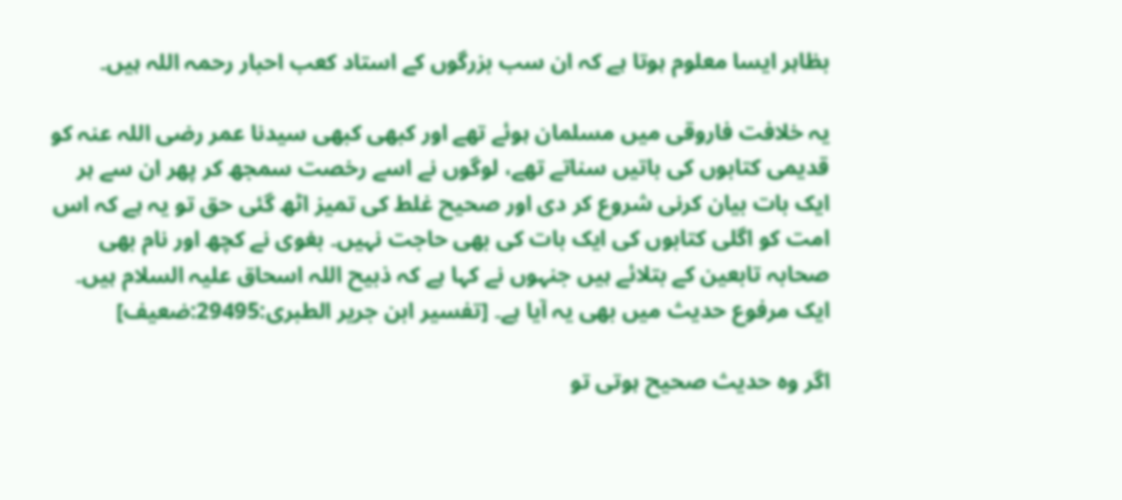بظاہر ایسا معلوم ہوتا ہے کہ ان سب بزرگوں کے استاد کعب احبار رحمہ اللہ ہیں۔

یہ خلافت فاروقی میں مسلمان ہوئے تھے اور کبھی کبھی سیدنا عمر رضی اللہ عنہ کو قدیمی کتابوں کی باتیں سناتے تھے، لوگوں نے اسے رخصت سمجھ کر پھر ان سے ہر ایک بات بیان کرنی شروع کر دی اور صحیح غلط کی تمیز اٹھ گئی حق تو یہ ہے کہ اس امت کو اگلی کتابوں کی ایک بات کی بھی حاجت نہیں۔ بغوی نے کچھ اور نام بھی صحابہ تابعین کے بتلائے ہیں جنہوں نے کہا ہے کہ ذبیح اللہ اسحاق علیہ السلام ہیں۔ ایک مرفوع حدیث میں بھی یہ آیا ہے۔ [تفسیر ابن جریر الطبری:29495:ضعیف]

اگر وہ حدیث صحیح ہوتی تو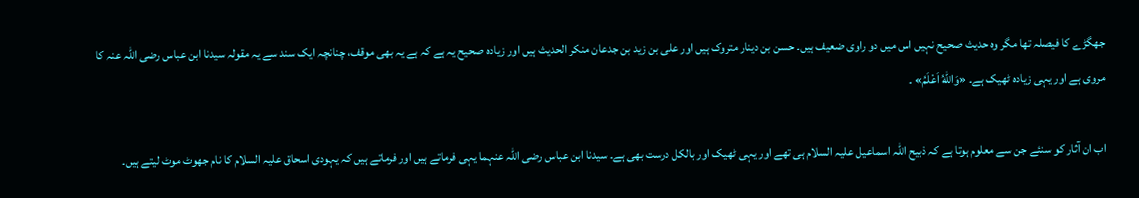جھگڑے کا فیصلہ تھا مگر وہ حدیث صحیح نہیں اس میں دو راوی ضعیف ہیں۔ حسن بن دینار متروک ہیں اور علی بن زید بن جدعان منکر الحدیث ہیں اور زیادہ صحیح یہ ہے کہ ہے یہ بھی موقف، چنانچہ ایک سند سے یہ مقولہ سیدنا ابن عباس رضی اللہ عنہ کا مروی ہے اور یہی زیادہ ٹھیک ہے۔ «وَاللهُ اَعْلَمُ» ۔

اب ان آثار کو سنئے جن سے معلوم ہوتا ہے کہ ذبیح اللہ اسماعیل علیہ السلام ہی تھے اور یہی ٹھیک اور بالکل درست بھی ہے۔ سیدنا ابن عباس رضی اللہ عنہما یہی فرماتے ہیں اور فرماتے ہیں کہ یہودی اسحاق علیہ السلام کا نام جھوٹ موٹ لیتے ہیں۔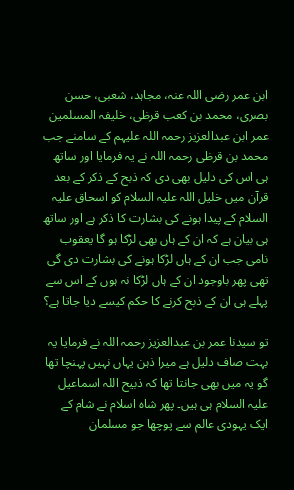ابن عمر رضی اللہ عنہ، مجاہد، شعبی، حسن بصری، محمد بن کعب قرظی، خلیفہ المسلمین عمر ابن عبدالعزیز رحمہ اللہ علیہم کے سامنے جب محمد بن قرظی رحمہ اللہ نے یہ فرمایا اور ساتھ ہی اس کی دلیل بھی دی کہ ذبح کے ذکر کے بعد قرآن میں خلیل اللہ علیہ السلام کو اسحاق علیہ السلام کے پیدا ہونے کی بشارت کا ذکر ہے اور ساتھ ہی بیان ہے کہ ان کے ہاں بھی لڑکا ہو گا یعقوب نامی جب ان کے ہاں لڑکا ہونے کی بشارت دی گی تھی پھر باوجود ان کے ہاں لڑکا نہ ہوں کے اس سے پہلے ہی ان کے ذبح کرنے کا حکم کیسے دیا جاتا ہے؟

تو سیدنا عمر بن عبدالعزیز رحمہ اللہ نے فرمایا یہ بہت صاف دلیل ہے میرا ذہن یہاں نہیں پہنچا تھا گو یہ میں بھی جانتا تھا کہ ذبیح اللہ اسماعیل علیہ السلام ہی ہیں۔ پھر شاہ اسلام نے شام کے ایک یہودی عالم سے پوچھا جو مسلمان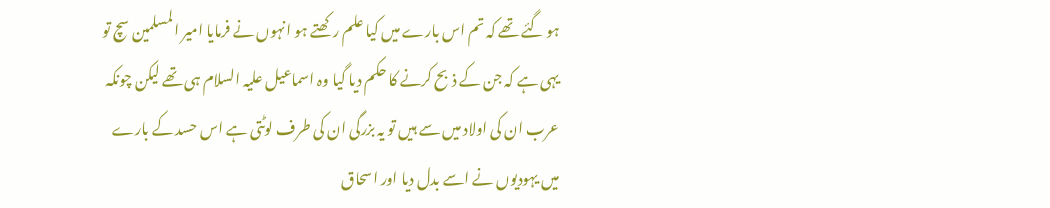ہو گئے تھے کہ تم اس بارے میں کیا علم رکھتے ہو انہوں نے فرمایا امیر المسلمین سچ تو یہی ہے کہ جن کے ذبح کرنے کا حکم دیا گیا وہ اسماعیل علیہ السلام ہی تھے لیکن چونکہ عرب ان کی اولاد میں سے ہیں تو یہ بزرگی ان کی طرف لوٹتی ہے اس حسد کے بارے میں یہودیوں نے اسے بدل دیا اور اسحاق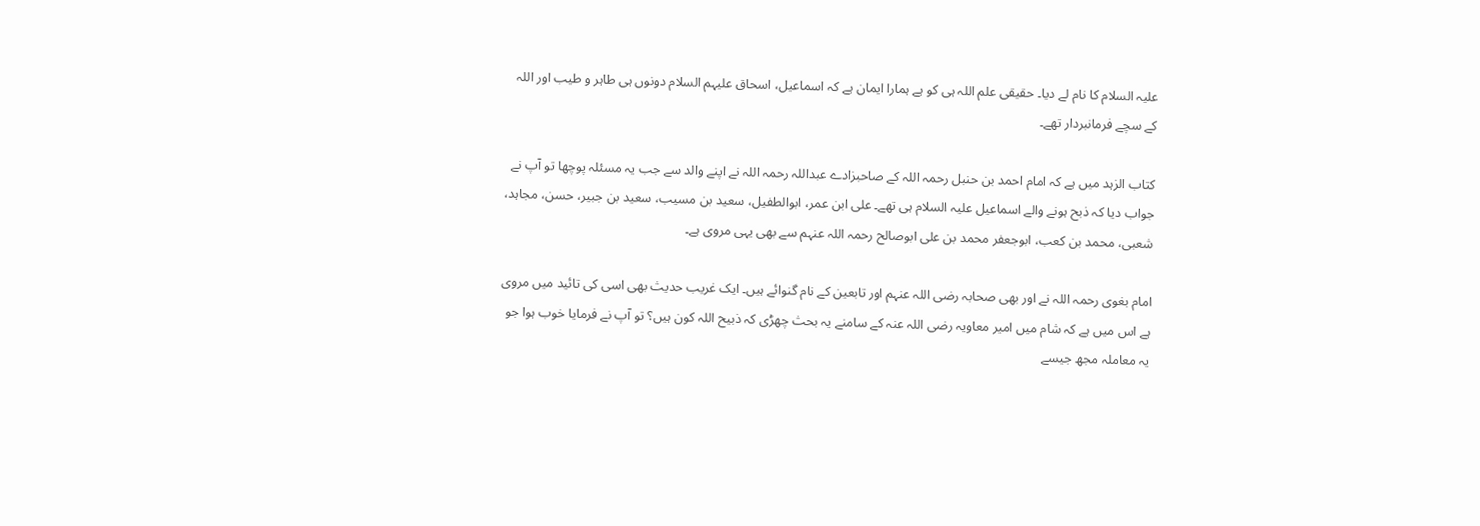علیہ السلام کا نام لے دیا۔ حقیقی علم اللہ ہی کو ہے ہمارا ایمان ہے کہ اسماعیل، اسحاق علیہم السلام دونوں ہی طاہر و طیب اور اللہ کے سچے فرمانبردار تھے۔

کتاب الزہد میں ہے کہ امام احمد بن حنبل رحمہ اللہ کے صاحبزادے عبداللہ رحمہ اللہ نے اپنے والد سے جب یہ مسئلہ پوچھا تو آپ نے جواب دیا کہ ذبح ہونے والے اسماعیل علیہ السلام ہی تھے۔ علی ابن عمر، ابوالطفیل، سعید بن مسیب، سعید بن جبیر، حسن، مجاہد، شعبی، محمد بن کعب، ابوجعفر محمد بن علی ابوصالح رحمہ اللہ عنہم سے بھی یہی مروی ہے۔

امام بغوی رحمہ اللہ نے اور بھی صحابہ رضی اللہ عنہم اور تابعین کے نام گنوائے ہیں۔ ایک غریب حدیث بھی اسی کی تائید میں مروی ہے اس میں ہے کہ شام میں امیر معاویہ رضی اللہ عنہ کے سامنے یہ بحث چھڑی کہ ذبیح اللہ کون ہیں؟ تو آپ نے فرمایا خوب ہوا جو یہ معاملہ مجھ جیسے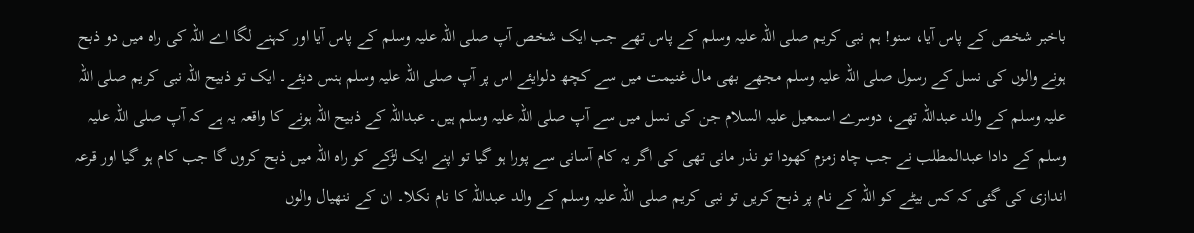باخبر شخص کے پاس آیا، سنو! ہم نبی کریم صلی اللہ علیہ وسلم کے پاس تھے جب ایک شخص آپ صلی اللہ علیہ وسلم کے پاس آیا اور کہنے لگا اے اللہ کی راہ میں دو ذبح ہونے والوں کی نسل کے رسول صلی اللہ علیہ وسلم مجھے بھی مال غنیمت میں سے کچھ دلوایئے اس پر آپ صلی اللہ علیہ وسلم ہنس دیئے۔ ایک تو ذبیح اللہ نبی کریم صلی اللہ علیہ وسلم کے والد عبداللہ تھے، دوسرے اسمعیل علیہ السلام جن کی نسل میں سے آپ صلی اللہ علیہ وسلم ہیں۔ عبداللہ کے ذبیح اللہ ہونے کا واقعہ یہ ہے کہ آپ صلی اللہ علیہ وسلم کے دادا عبدالمطلب نے جب چاہ زمزم کھودا تو نذر مانی تھی کی اگر یہ کام آسانی سے پورا ہو گیا تو اپنے ایک لڑکے کو راہ اللہ میں ذبح کروں گا جب کام ہو گیا اور قرعہ اندازی کی گئی کہ کس بیٹے کو اللہ کے نام پر ذبح کریں تو نبی کریم صلی اللہ علیہ وسلم کے والد عبداللہ کا نام نکلا۔ ان کے ننھیال والوں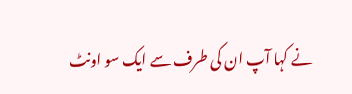نے کہا آپ ان کی طرف سے ایک سو اونٹ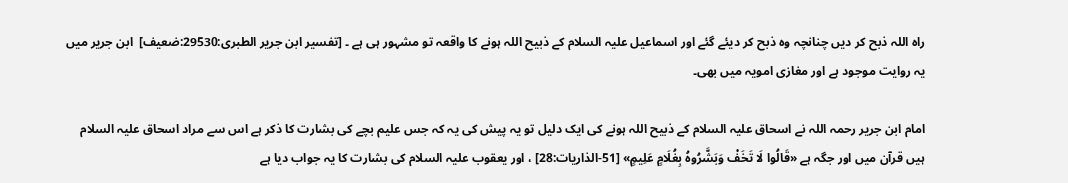راہ اللہ ذبح کر دیں چنانچہ وہ ذبح کر دیئے گئے اور اسماعیل علیہ السلام کے ذبیح اللہ ہونے کا واقعہ تو مشہور ہی ہے ۔ [تفسیر ابن جریر الطبری:29530:ضعیف]  ابن جریر میں یہ روایت موجود ہے اور مغازی امویہ میں بھی۔

امام ابن جریر رحمہ اللہ نے اسحاق علیہ السلام کے ذبیح اللہ ہونے کی ایک دلیل تو یہ پیش کی یہ کہ جس علیم بچے کی بشارت کا ذکر ہے اس سے مراد اسحاق علیہ السلام ہیں قرآن میں اور جگہ ہے «قَالُوا لَا تَخَفْ وَبَشَّرُ‌وهُ بِغُلَامٍ عَلِيمٍ» [51-الذاريات:28] ، اور یعقوب علیہ السلام کی بشارت کا یہ جواب دیا ہے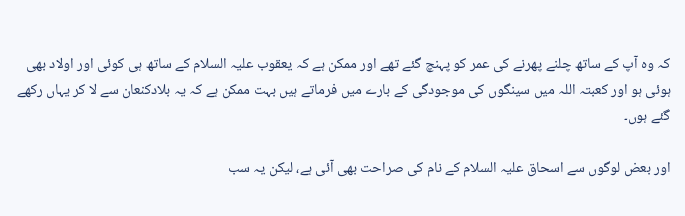کہ وہ آپ کے ساتھ چلنے پھرنے کی عمر کو پہنچ گئے تھے اور ممکن ہے کہ یعقوب علیہ السلام کے ساتھ ہی کوئی اور اولاد بھی ہوئی ہو اور کعبتہ اللہ میں سینگوں کی موجودگی کے بارے میں فرماتے ہیں بہت ممکن ہے کہ یہ بلادکنعان سے لا کر یہاں رکھے گئے ہوں۔

اور بعض لوگوں سے اسحاق علیہ السلام کے نام کی صراحت بھی آئی ہے، لیکن یہ سب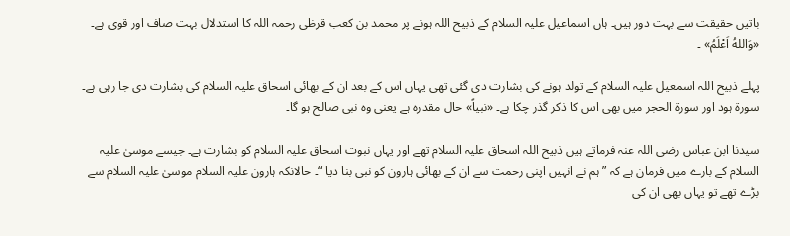باتیں حقیقت سے بہت دور ہیں۔ ہاں اسماعیل علیہ السلام کے ذبیح اللہ ہونے پر محمد بن کعب قرظی رحمہ اللہ کا استدلال بہت صاف اور قوی ہے۔ «وَاللهُ اَعْلَمُ» ۔

پہلے ذبیح اللہ اسمعیل علیہ السلام کے تولد ہونے کی بشارت دی گئی تھی یہاں اس کے بعد ان کے بھائی اسحاق علیہ السلام کی بشارت دی جا رہی ہے۔ سورۃ ہود اور سورۃ الحجر میں بھی اس کا ذکر گذر چکا ہے۔ «نبیاً» حال مقدرہ ہے یعنی وہ نبی صالح ہو گا۔

سیدنا ابن عباس رضی اللہ عنہ فرماتے ہیں ذبیح اللہ اسحاق علیہ السلام تھے اور یہاں نبوت اسحاق علیہ السلام کو بشارت ہے۔ جیسے موسیٰ علیہ السلام کے بارے میں فرمان ہے کہ ” ہم نے انہیں اپنی رحمت سے ان کے بھائی ہارون کو نبی بنا دیا “۔ حالانکہ ہارون علیہ السلام موسیٰ علیہ السلام سے بڑے تھے تو یہاں بھی ان کی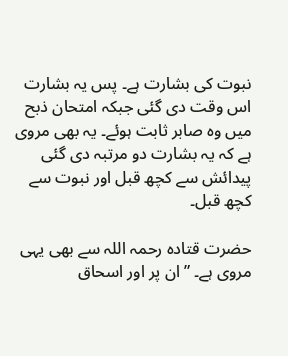نبوت کی بشارت ہے۔ پس یہ بشارت اس وقت دی گئی جبکہ امتحان ذبح میں وہ صابر ثابت ہوئے۔ یہ بھی مروی ہے کہ یہ بشارت دو مرتبہ دی گئی پیدائش سے کچھ قبل اور نبوت سے کچھ قبل۔

حضرت قتادہ رحمہ اللہ سے بھی یہی مروی ہے۔ ” ان پر اور اسحاق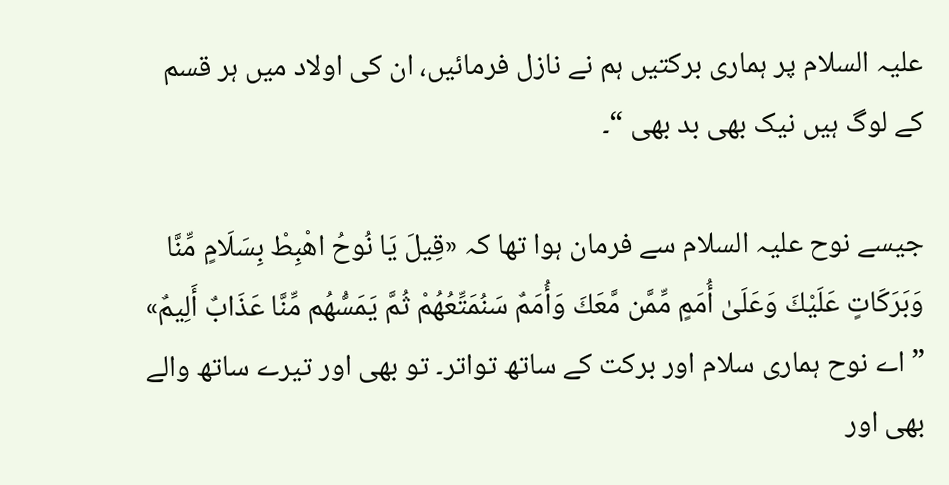علیہ السلام پر ہماری برکتیں ہم نے نازل فرمائیں، ان کی اولاد میں ہر قسم کے لوگ ہیں نیک بھی بد بھی “۔

جیسے نوح علیہ السلام سے فرمان ہوا تھا کہ «قِيلَ يَا نُوحُ اهْبِطْ بِسَلَامٍ مِّنَّا وَبَرَ‌كَاتٍ عَلَيْكَ وَعَلَىٰ أُمَمٍ مِّمَّن مَّعَكَ وَأُمَمٌ سَنُمَتِّعُهُمْ ثُمَّ يَمَسُّهُم مِّنَّا عَذَابٌ أَلِيمٌ»  ” اے نوح ہماری سلام اور برکت کے ساتھ تواتر۔ تو بھی اور تیرے ساتھ والے بھی اور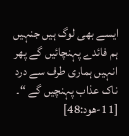ایسے بھی لوگ ہیں جنہیں ہم فائدے پہنچائیں گے پھر انہیں ہماری طرف سے درد ناک عذاب پہنچیں گے “۔ [11-هود:48]